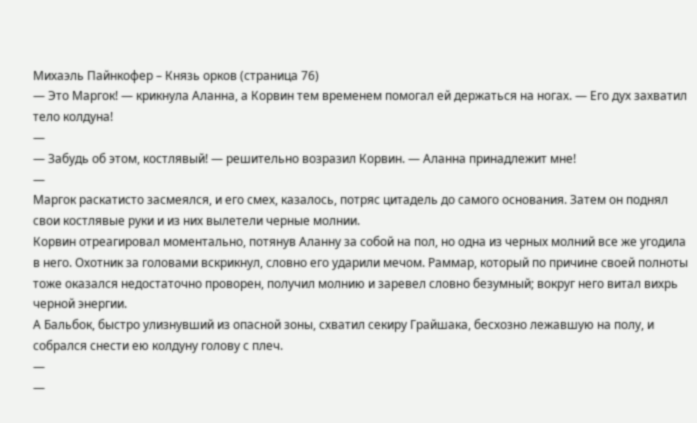Михаэль Пайнкофер – Князь орков (страница 76)
— Это Маргок! — крикнула Аланна, а Корвин тем временем помогал ей держаться на ногах. — Его дух захватил тело колдуна!
—
— Забудь об этом, костлявый! — решительно возразил Корвин. — Аланна принадлежит мне!
—
Маргок раскатисто засмеялся, и его смех, казалось, потряс цитадель до самого основания. Затем он поднял свои костлявые руки и из них вылетели черные молнии.
Корвин отреагировал моментально, потянув Аланну за собой на пол, но одна из черных молний все же угодила в него. Охотник за головами вскрикнул, словно его ударили мечом. Раммар, который по причине своей полноты тоже оказался недостаточно проворен, получил молнию и заревел словно безумный; вокруг него витал вихрь черной энергии.
А Бальбок, быстро улизнувший из опасной зоны, схватил секиру Грайшака, бесхозно лежавшую на полу, и собрался снести ею колдуну голову с плеч.
—
—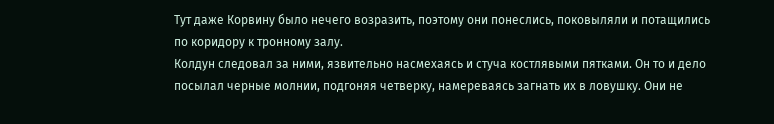Тут даже Корвину было нечего возразить, поэтому они понеслись, поковыляли и потащились по коридору к тронному залу.
Колдун следовал за ними, язвительно насмехаясь и стуча костлявыми пятками. Он то и дело посылал черные молнии, подгоняя четверку, намереваясь загнать их в ловушку. Они не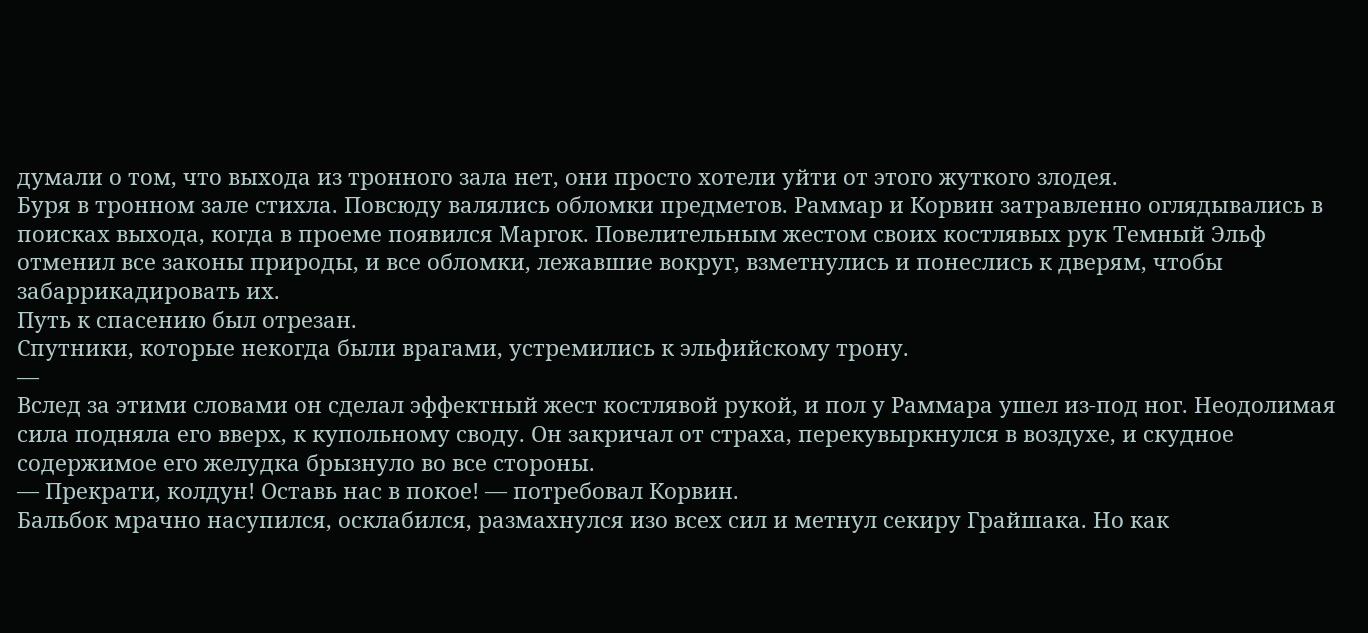думали о том, что выхода из тронного зала нет, они просто хотели уйти от этого жуткого злодея.
Буря в тронном зале стихла. Повсюду валялись обломки предметов. Раммар и Корвин затравленно оглядывались в поисках выхода, когда в проеме появился Маргок. Повелительным жестом своих костлявых рук Темный Эльф отменил все законы природы, и все обломки, лежавшие вокруг, взметнулись и понеслись к дверям, чтобы забаррикадировать их.
Путь к спасению был отрезан.
Спутники, которые некогда были врагами, устремились к эльфийскому трону.
—
Вслед за этими словами он сделал эффектный жест костлявой рукой, и пол у Раммара ушел из-под ног. Неодолимая сила подняла его вверх, к купольному своду. Он закричал от страха, перекувыркнулся в воздухе, и скудное содержимое его желудка брызнуло во все стороны.
— Прекрати, колдун! Оставь нас в покое! — потребовал Корвин.
Бальбок мрачно насупился, осклабился, размахнулся изо всех сил и метнул секиру Грайшака. Но как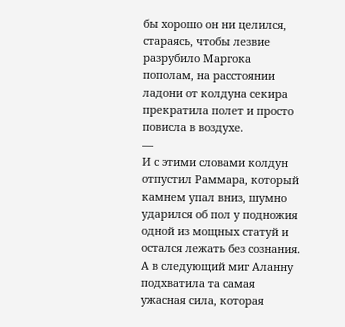бы хорошо он ни целился, стараясь, чтобы лезвие разрубило Маргока пополам, на расстоянии ладони от колдуна секира прекратила полет и просто повисла в воздухе.
—
И с этими словами колдун отпустил Раммара, который камнем упал вниз, шумно ударился об пол у подножия одной из мощных статуй и остался лежать без сознания. А в следующий миг Аланну подхватила та самая ужасная сила, которая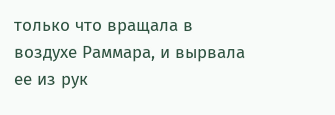только что вращала в воздухе Раммара, и вырвала ее из рук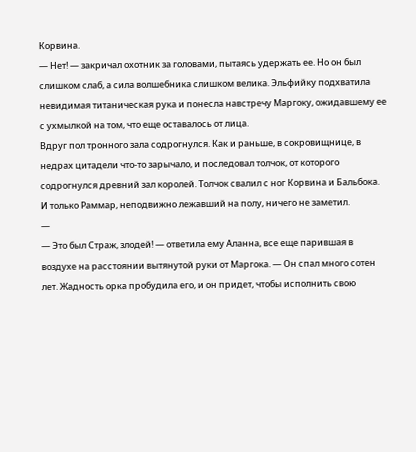Корвина.
— Нет! — закричал охотник за головами, пытаясь удержать ее. Но он был слишком слаб, а сила волшебника слишком велика. Эльфийку подхватила невидимая титаническая рука и понесла навстречу Маргоку, ожидавшему ее с ухмылкой на том, что еще оставалось от лица.
Вдруг пол тронного зала содрогнулся. Как и раньше, в сокровищнице, в недрах цитадели что-то зарычало, и последовал толчок, от которого содрогнулся древний зал королей. Толчок свалил с ног Корвина и Бальбока. И только Раммар, неподвижно лежавший на полу, ничего не заметил.
—
— Это был Страж, злодей! — ответила ему Аланна, все еще парившая в воздухе на расстоянии вытянутой руки от Маргока. — Он спал много сотен лет. Жадность орка пробудила его, и он придет, чтобы исполнить свою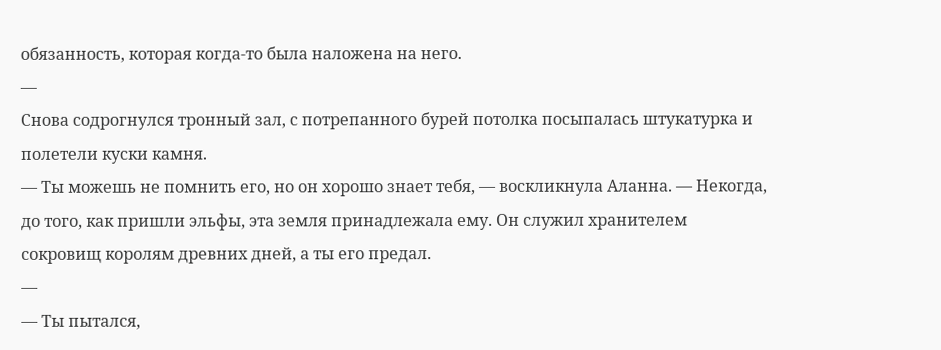обязанность, которая когда-то была наложена на него.
—
Снова содрогнулся тронный зал, с потрепанного бурей потолка посыпалась штукатурка и полетели куски камня.
— Ты можешь не помнить его, но он хорошо знает тебя, — воскликнула Аланна. — Некогда, до того, как пришли эльфы, эта земля принадлежала ему. Он служил хранителем сокровищ королям древних дней, а ты его предал.
—
— Ты пытался,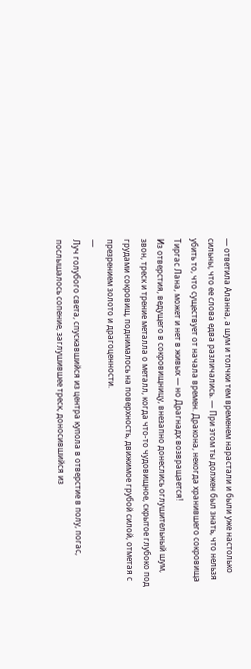— ответила Аланна, а шум и толчки тем временем нарастали и были уже настолько сильны, что ее слова едва различались. — При этом ты должен был знать, что нельзя убить то, что существует от начала времен. Дракона, некогда хранившего сокровища Тиргас Лана, может и нет в живых — но Драгнадх возвращается!
Из отверстия, ведущего в сокровищницу, внезапно донеслись оглушительный шум, звон, треск и трение металла о металл, когда что-то чудовищное, скрытое глубоко под грудами сокровищ, поднималось на поверхность, движимое грубой силой, отметая с презрением золото и драгоценности.
—
Луч голубого света, спускавшийся из центра купола в отверстие в полу, погас, послышалось сопение, заглушившее треск, доносившийся из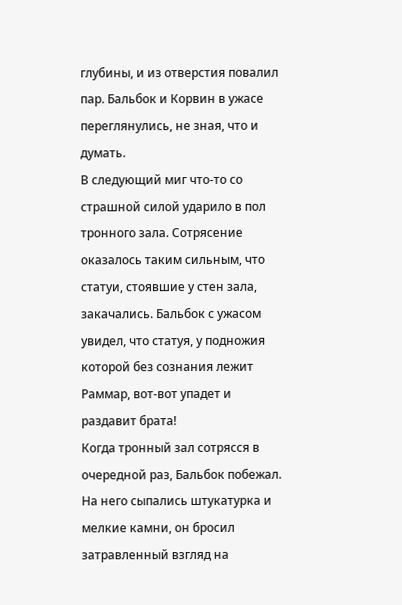глубины, и из отверстия повалил пар. Бальбок и Корвин в ужасе переглянулись, не зная, что и думать.
В следующий миг что-то со страшной силой ударило в пол тронного зала. Сотрясение оказалось таким сильным, что статуи, стоявшие у стен зала, закачались. Бальбок с ужасом увидел, что статуя, у подножия которой без сознания лежит Раммар, вот-вот упадет и раздавит брата!
Когда тронный зал сотрясся в очередной раз, Бальбок побежал. На него сыпались штукатурка и мелкие камни, он бросил затравленный взгляд на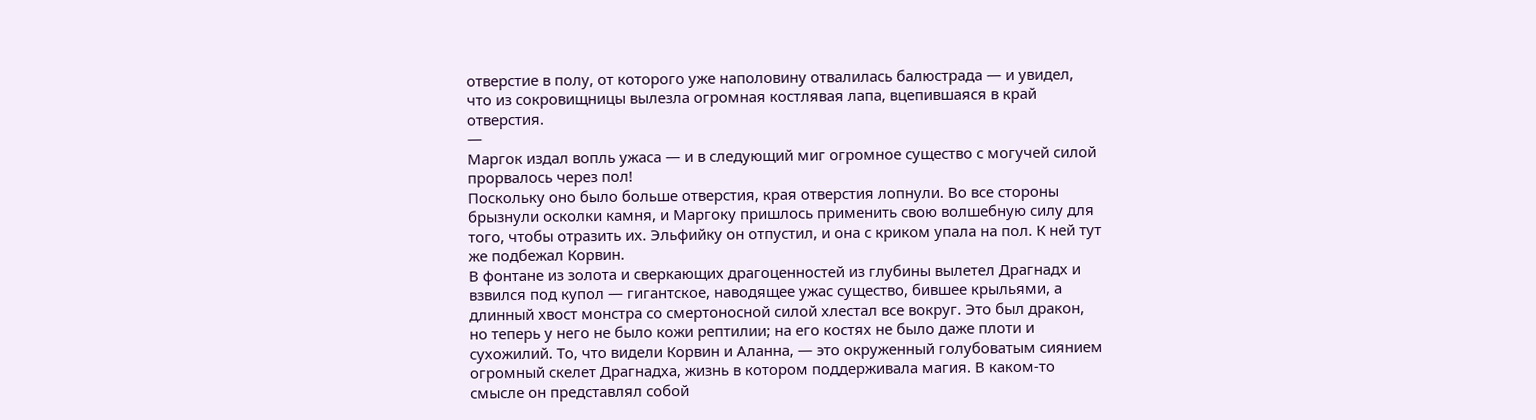отверстие в полу, от которого уже наполовину отвалилась балюстрада — и увидел, что из сокровищницы вылезла огромная костлявая лапа, вцепившаяся в край отверстия.
—
Маргок издал вопль ужаса — и в следующий миг огромное существо с могучей силой прорвалось через пол!
Поскольку оно было больше отверстия, края отверстия лопнули. Во все стороны брызнули осколки камня, и Маргоку пришлось применить свою волшебную силу для того, чтобы отразить их. Эльфийку он отпустил, и она с криком упала на пол. К ней тут же подбежал Корвин.
В фонтане из золота и сверкающих драгоценностей из глубины вылетел Драгнадх и взвился под купол — гигантское, наводящее ужас существо, бившее крыльями, а длинный хвост монстра со смертоносной силой хлестал все вокруг. Это был дракон, но теперь у него не было кожи рептилии; на его костях не было даже плоти и сухожилий. То, что видели Корвин и Аланна, — это окруженный голубоватым сиянием огромный скелет Драгнадха, жизнь в котором поддерживала магия. В каком-то смысле он представлял собой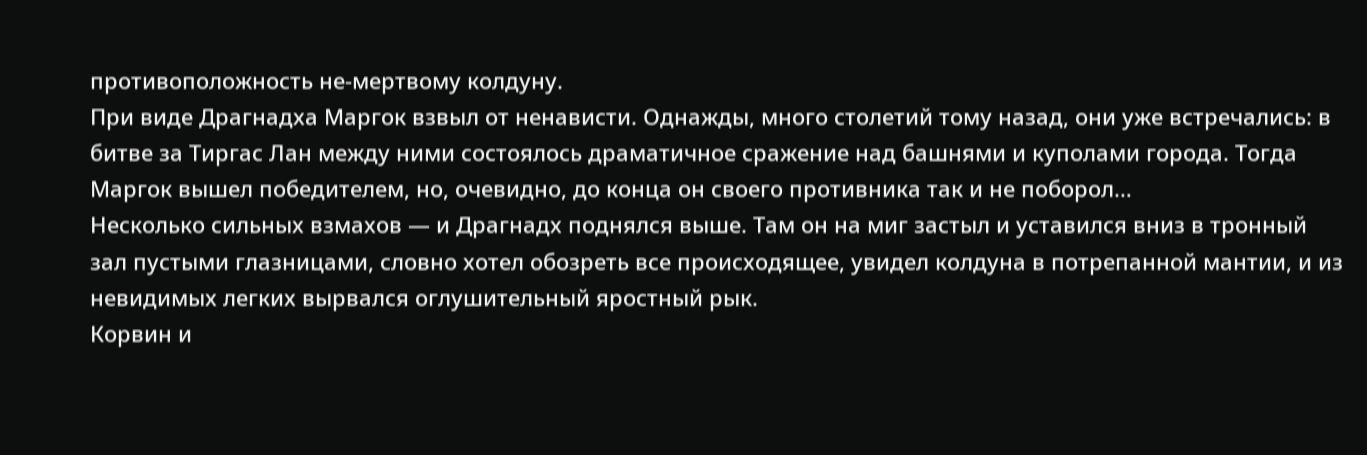противоположность не-мертвому колдуну.
При виде Драгнадха Маргок взвыл от ненависти. Однажды, много столетий тому назад, они уже встречались: в битве за Тиргас Лан между ними состоялось драматичное сражение над башнями и куполами города. Тогда Маргок вышел победителем, но, очевидно, до конца он своего противника так и не поборол…
Несколько сильных взмахов — и Драгнадх поднялся выше. Там он на миг застыл и уставился вниз в тронный зал пустыми глазницами, словно хотел обозреть все происходящее, увидел колдуна в потрепанной мантии, и из невидимых легких вырвался оглушительный яростный рык.
Корвин и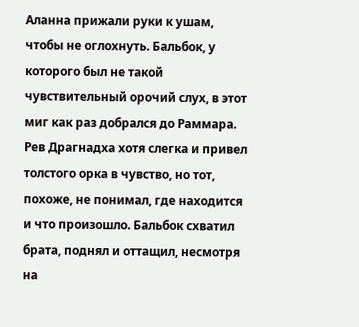Аланна прижали руки к ушам, чтобы не оглохнуть. Бальбок, у которого был не такой чувствительный орочий слух, в этот миг как раз добрался до Раммара. Рев Драгнадха хотя слегка и привел толстого орка в чувство, но тот, похоже, не понимал, где находится и что произошло. Бальбок схватил брата, поднял и оттащил, несмотря на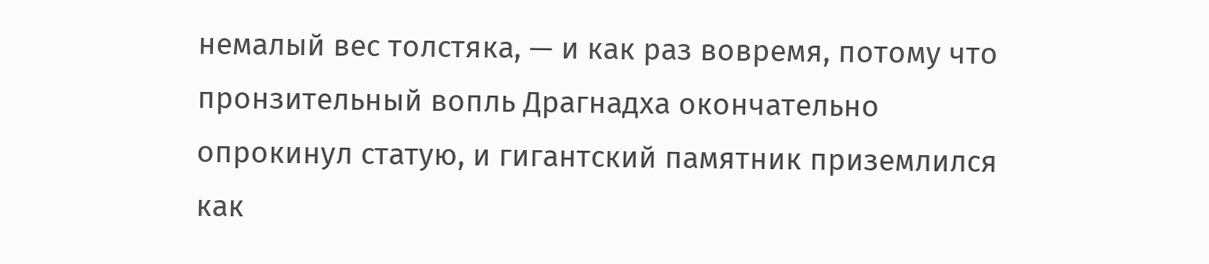немалый вес толстяка, — и как раз вовремя, потому что пронзительный вопль Драгнадха окончательно опрокинул статую, и гигантский памятник приземлился как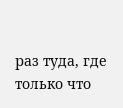раз туда, где только что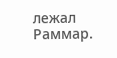лежал Раммар.